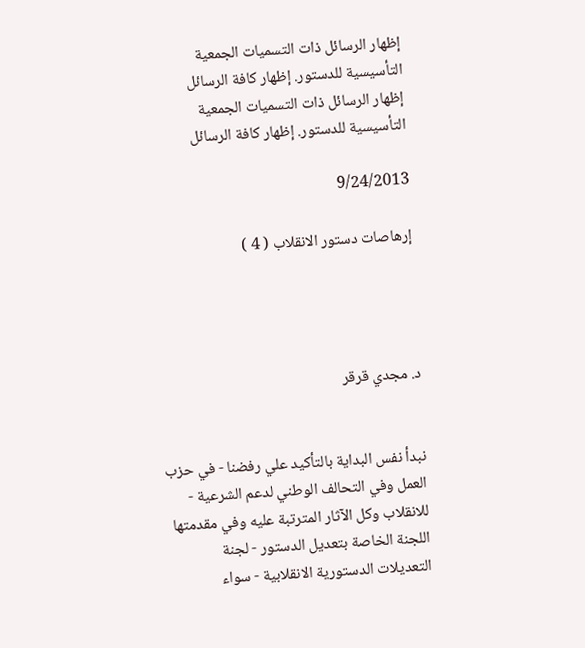إظهار الرسائل ذات التسميات الجمعية التأسيسية للدستور. إظهار كافة الرسائل
إظهار الرسائل ذات التسميات الجمعية التأسيسية للدستور. إظهار كافة الرسائل

9/24/2013

إرهاصات دستور الانقلاب ( 4 )




د. مجدي قرقر


نبدأ نفس البداية بالتأكيد علي رفضنا - في حزب العمل وفي التحالف الوطني لدعم الشرعية - للانقلاب وكل الآثار المترتبة عليه وفي مقدمتها اللجنة الخاصة بتعديل الدستور - لجنة التعديلات الدستورية الانقلابية - سواء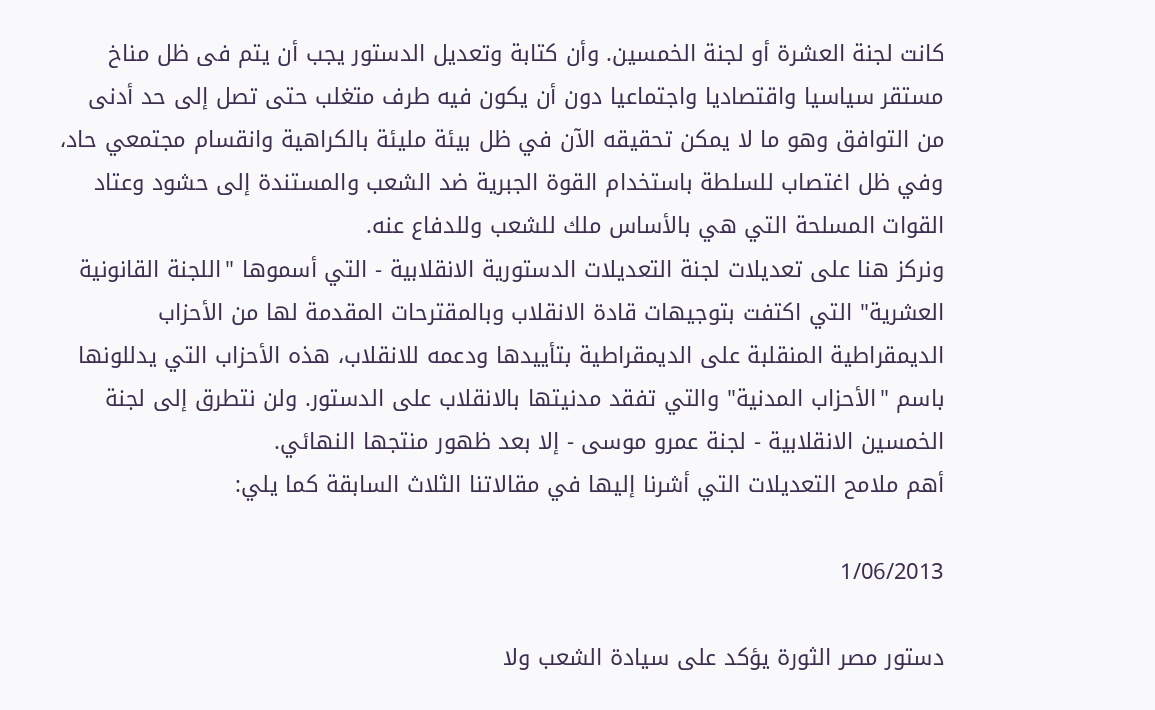كانت لجنة العشرة أو لجنة الخمسين. وأن كتابة وتعديل الدستور يجب أن يتم فى ظل مناخ مستقر سياسيا واقتصاديا واجتماعيا دون أن يكون فيه طرف متغلب حتى تصل إلى حد أدنى من التوافق وهو ما لا يمكن تحقيقه الآن في ظل بيئة مليئة بالكراهية وانقسام مجتمعي حاد، وفي ظل اغتصاب للسلطة باستخدام القوة الجبرية ضد الشعب والمستندة إلى حشود وعتاد القوات المسلحة التي هي بالأساس ملك للشعب وللدفاع عنه.
ونركز هنا على تعديلات لجنة التعديلات الدستورية الانقلابية - التي أسموها "اللجنة القانونية العشرية" التي اكتفت بتوجيهات قادة الانقلاب وبالمقترحات المقدمة لها من الأحزاب الديمقراطية المنقلبة على الديمقراطية بتأييدها ودعمه للانقلاب، هذه الأحزاب التي يدللونها باسم "الأحزاب المدنية" والتي تفقد مدنيتها بالانقلاب على الدستور. ولن نتطرق إلى لجنة الخمسين الانقلابية - لجنة عمرو موسى - إلا بعد ظهور منتجها النهائي.
أهم ملامح التعديلات التي أشرنا إليها في مقالاتنا الثلاث السابقة كما يلي:

1/06/2013

دستور مصر الثورة يؤكد على سيادة الشعب ولا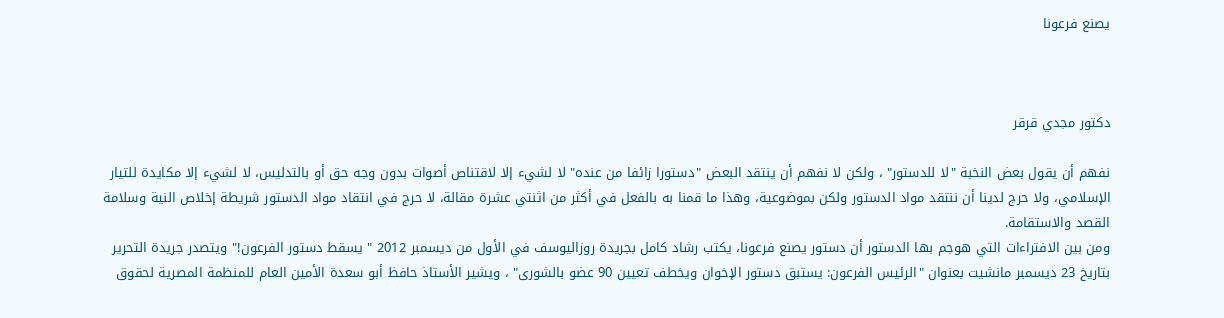يصنع فرعونا



دكتور مجدي قرقر

نفهم أن يقول بعض النخبة "لا للدستور" ، ولكن لا نفهم أن ينتقد البعض "دستورا زائفا من عنده" لا لشيء إلا لاقتناص أصوات بدون وجه حق أو بالتدليس، لا لشيء إلا مكايدة للتيار الإسلامي، ولا حرج لدينا أن ننتقد مواد الدستور ولكن بموضوعية، وهذا ما قمنا به بالفعل في أكثر من اثنتي عشرة مقالة، لا حرج في انتقاد مواد الدستور شريطة إخلاص النية وسلامة القصد والاستقامة.
ومن بين الافتراءات التي هوجم بها الدستور أن دستور يصنع فرعونا، يكتب رشاد كامل بجريدة روزاليوسف في الأول من ديسمبر 2012 " يسقط دستور الفرعون!" ويتصدر جريدة التحرير بتاريخ 23 ديسمبر مانشيت بعنوان "الرئيس الفرعون: يستبق دستور الإخوان ويخطف تعيين 90 عضو بالشورى" ، ويشير الأستاذ حافظ أبو سعدة الأمين العام للمنظمة المصرية لحقوق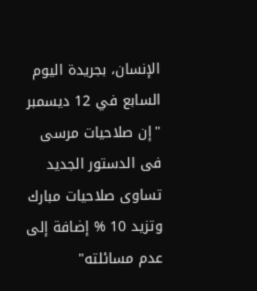الإنسان، بجريدة اليوم السابع في 12 ديسمبر "إن صلاحيات مرسى فى الدستور الجديد تساوى صلاحيات مبارك وتزيد 10 % إضافة إلى عدم مسائلته"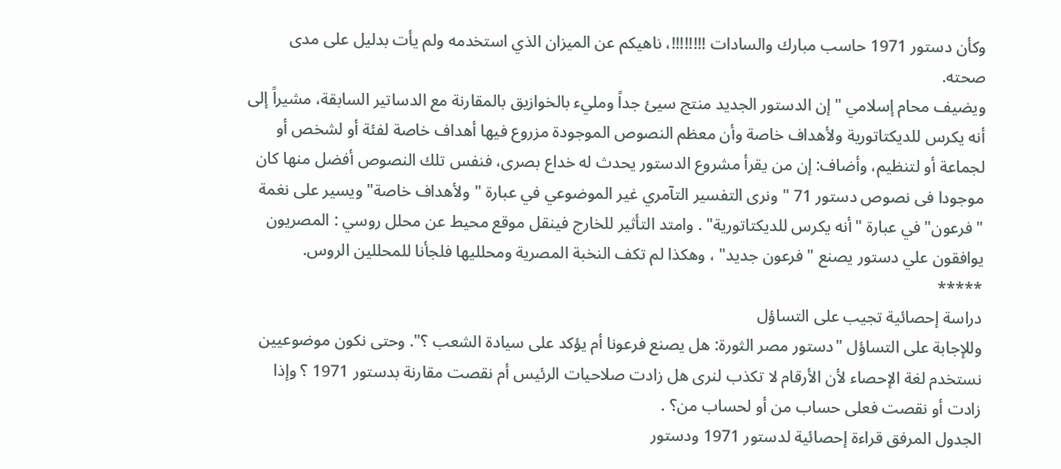وكأن دستور 1971 حاسب مبارك والسادات !!!!!!!!، ناهيكم عن الميزان الذي استخدمه ولم يأت بدليل على مدى صحته.
ويضيف محام إسلامي "إن الدستور الجديد منتج سيئ جداً ومليء بالخوازيق بالمقارنة مع الدساتير السابقة، مشيراً إلى أنه يكرس للديكتاتورية ولأهداف خاصة وأن معظم النصوص الموجودة مزروع فيها أهداف خاصة لفئة أو لشخص أو لجماعة أو لتنظيم، وأضاف: إن من يقرأ مشروع الدستور يحدث له خداع بصرى، فنفس تلك النصوص أفضل منها كان موجودا فى نصوص دستور 71 " ونرى التفسير التآمري غير الموضوعي في عبارة " ولأهداف خاصة" ويسير على نغمة "فرعون" في عبارة "أنه يكرس للديكتاتورية" . وامتد التأثير للخارج فينقل موقع محيط عن محلل روسي : المصريون يوافقون علي دستور يصنع "فرعون جديد" ، وهكذا لم تكف النخبة المصرية ومحلليها فلجأنا للمحللين الروس.
*****
دراسة إحصائية تجيب على التساؤل
وللإجابة على التساؤل "دستور مصر الثورة: هل يصنع فرعونا أم يؤكد على سيادة الشعب ؟". وحتى نكون موضوعيين نستخدم لغة الإحصاء لأن الأرقام لا تكذب لنرى هل زادت صلاحيات الرئيس أم نقصت مقارنة بدستور 1971 ؟ وإذا زادت أو نقصت فعلى حساب من أو لحساب من؟ .
الجدول المرفق قراءة إحصائية لدستور 1971 ودستور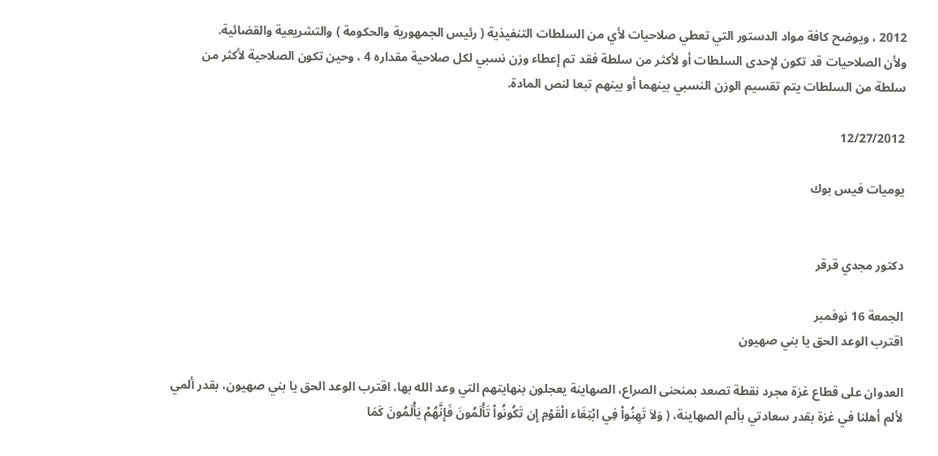2012 ، ويوضح كافة مواد الدستور التي تعطي صلاحيات لأي من السلطات التنفيذية ( رئيس الجمهورية والحكومة ) والتشريعية والقضائية.
ولأن الصلاحيات قد تكون لإحدى السلطات أو لأكثر من سلطة فقد تم إعطاء وزن نسبي لكل صلاحية مقداره 4 ، وحين تكون الصلاحية لأكثر من سلطة من السلطات يتم تقسيم الوزن النسبي بينهما أو بينهم تبعا لنص المادة.

12/27/2012

يوميات فيس بوك


دكتور مجدي قرقر

الجمعة 16 نوفمبر
اقترب الوعد الحق يا بني صهيون

العدوان على قطاع غزة مجرد نقطة تصعد بمنحنى الصراع، الصهاينة يعجلون بنهايتهم التي وعد الله بها، اقترب الوعد الحق يا بني صهيون، بقدر ألمي لألم أهلنا في غزة بقدر سعادتي بألم الصهاينة، ( وَلاَ تَهِنُواْ فِي ابْتِغَاء الْقَوْمِ إِن تَكُونُواْ تَأْلَمُونَ فَإِنَّهُمْ يَأْلَمُونَ كَمَا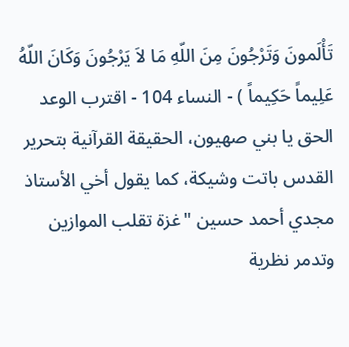تَأْلَمونَ وَتَرْجُونَ مِنَ اللّهِ مَا لاَ يَرْجُونَ وَكَانَ اللّهُ عَلِيماً حَكِيماً ) - النساء 104 - اقترب الوعد الحق يا بني صهيون، الحقيقة القرآنية بتحرير القدس باتت وشيكة، كما يقول أخي الأستاذ مجدي أحمد حسين "غزة تقلب الموازين وتدمر نظرية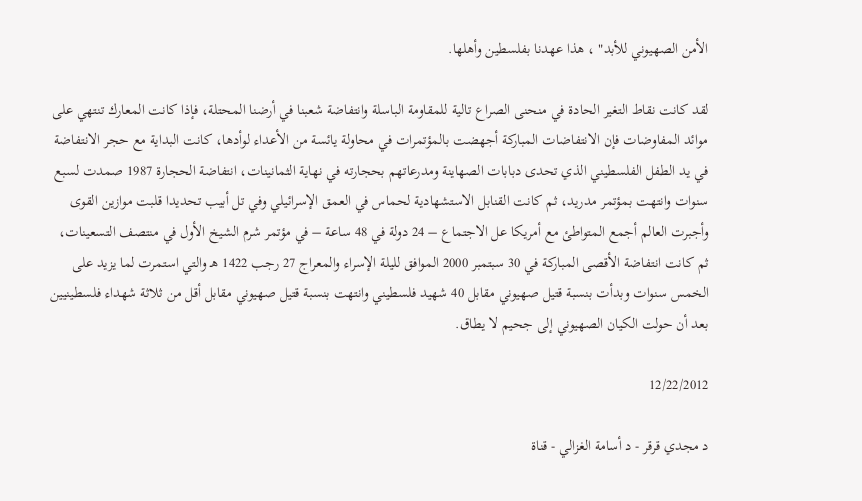الأمن الصهيوني للأبد" ، هذا عهدنا بفلسطين وأهلها.

لقد كانت نقاط التغير الحادة في منحنى الصراع تالية للمقاومة الباسلة وانتفاضة شعبنا في أرضنا المحتلة، فإذا كانت المعارك تنتهي على موائد المفاوضات فإن الانتفاضات المباركة أجهضت بالمؤتمرات في محاولة يائسة من الأعداء لوأدها، كانت البداية مع حجر الانتفاضة في يد الطفل الفلسطيني الذي تحدى دبابات الصهاينة ومدرعاتهم بحجارته في نهاية الثمانينات، انتفاضة الحجارة 1987 صمدت لسبع سنوات وانتهت بمؤتمر مدريد، ثم كانت القنابل الاستشهادية لحماس في العمق الإسرائيلي وفي تل أبيب تحديدا قلبت موازين القوى وأجبرت العالم أجمع المتواطئ مع أمريكا عل الاجتماع – 24 دولة في 48 ساعة – في مؤتمر شرم الشيخ الأول في منتصف التسعينات، ثم كانت انتفاضة الأقصى المباركة في 30 سبتمبر 2000 الموافق لليلة الإسراء والمعراج 27 رجب 1422 هـ والتي استمرت لما يزيد على الخمس سنوات وبدأت بنسبة قتيل صهيوني مقابل 40 شهيد فلسطيني وانتهت بنسبة قتيل صهيوني مقابل أقل من ثلاثة شهداء فلسطينيين بعد أن حولت الكيان الصهيوني إلى جحيم لا يطاق.

12/22/2012

د مجدي قرقر - د أسامة الغزالي - قناة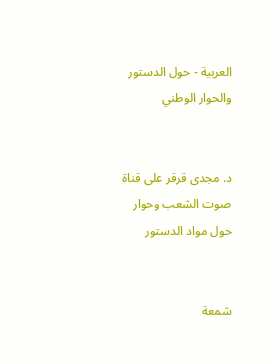العربية - حول الدستور والحوار الوطني


د. مجدى قرقر على قناة صوت الشعب وحوار حول مواد الدستور


شمعة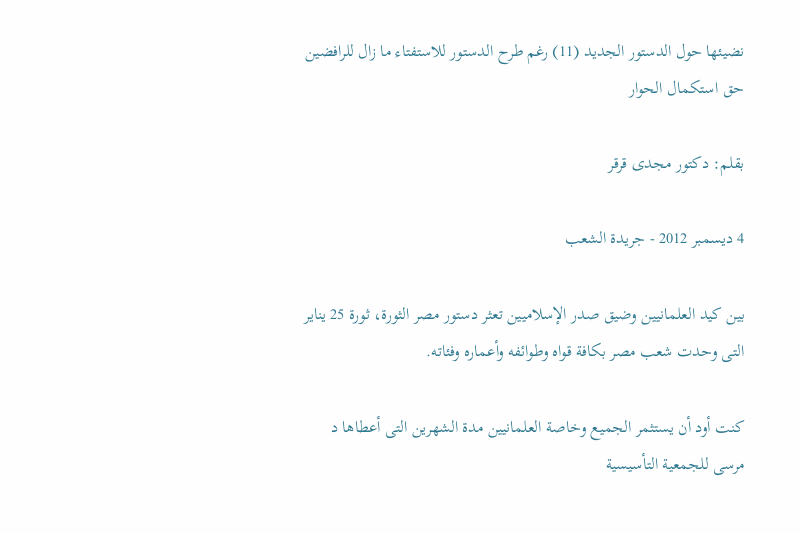نضيئها حول الدستور الجديد (11) رغم طرح الدستور للاستفتاء ما زال للرافضين حق استكمال الحوار

بقلم: دكتور مجدى قرقر

4 ديسمبر 2012 - جريدة الشعب

بين كيد العلمانيين وضيق صدر الإسلاميين تعثر دستور مصر الثورة، ثورة 25 يناير التى وحدت شعب مصر بكافة قواه وطوائفه وأعماره وفئاته.

كنت أود أن يستثمر الجميع وخاصة العلمانيين مدة الشهرين التى أعطاها د مرسى للجمعية التأسيسية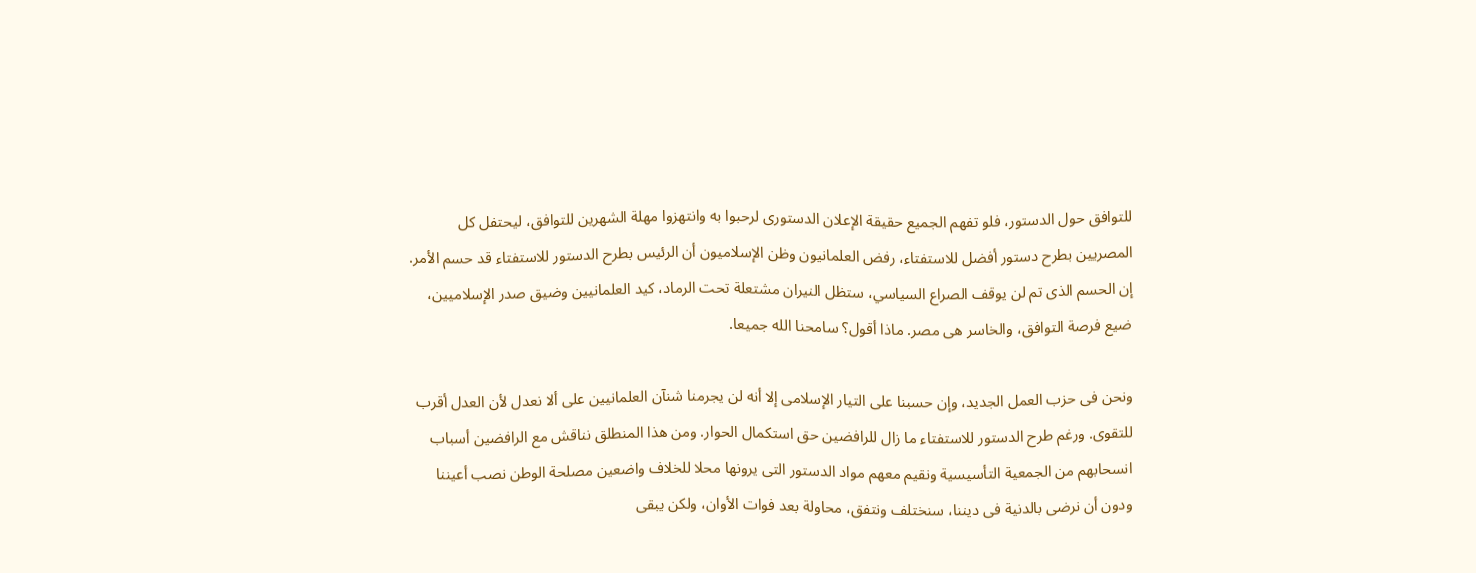للتوافق حول الدستور، فلو تفهم الجميع حقيقة الإعلان الدستورى لرحبوا به وانتهزوا مهلة الشهرين للتوافق، ليحتفل كل المصريين بطرح دستور أفضل للاستفتاء، رفض العلمانيون وظن الإسلاميون أن الرئيس بطرح الدستور للاستفتاء قد حسم الأمر. إن الحسم الذى تم لن يوقف الصراع السياسي، ستظل النيران مشتعلة تحت الرماد، كيد العلمانيين وضيق صدر الإسلاميين، ضيع فرصة التوافق، والخاسر هى مصر. ماذا أقول؟ سامحنا الله جميعا.

ونحن فى حزب العمل الجديد، وإن حسبنا على التيار الإسلامى إلا أنه لن يجرمنا شنآن العلمانيين على ألا نعدل لأن العدل أقرب للتقوى. ورغم طرح الدستور للاستفتاء ما زال للرافضين حق استكمال الحوار. ومن هذا المنطلق نناقش مع الرافضين أسباب انسحابهم من الجمعية التأسيسية ونقيم معهم مواد الدستور التى يرونها محلا للخلاف واضعين مصلحة الوطن نصب أعيننا ودون أن نرضى بالدنية فى ديننا، سنختلف ونتفق، محاولة بعد فوات الأوان، ولكن يبقى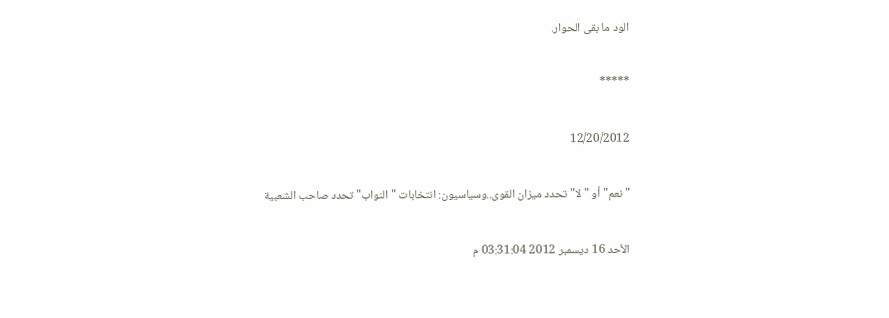الود ما بقى الحوار.

*****

12/20/2012

"نعم" أو "لا" تحدد ميزان القوى..وسياسيون: انتخابات "النواب" تحدد صاحب الشعبية

الأحد 16 ديسمبر 2012 03:31:04 م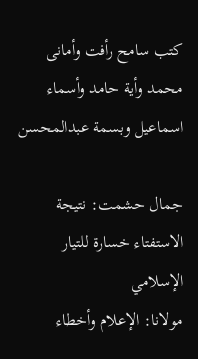كتب سامح رأفت وأمانى محمد وأية حامد وأسماء اسماعيل وبسمة عبدالمحسن

جمال حشمت: نتيجة الاستفتاء خسارة للتيار الإسلامي
مولانا: الإعلام وأخطاء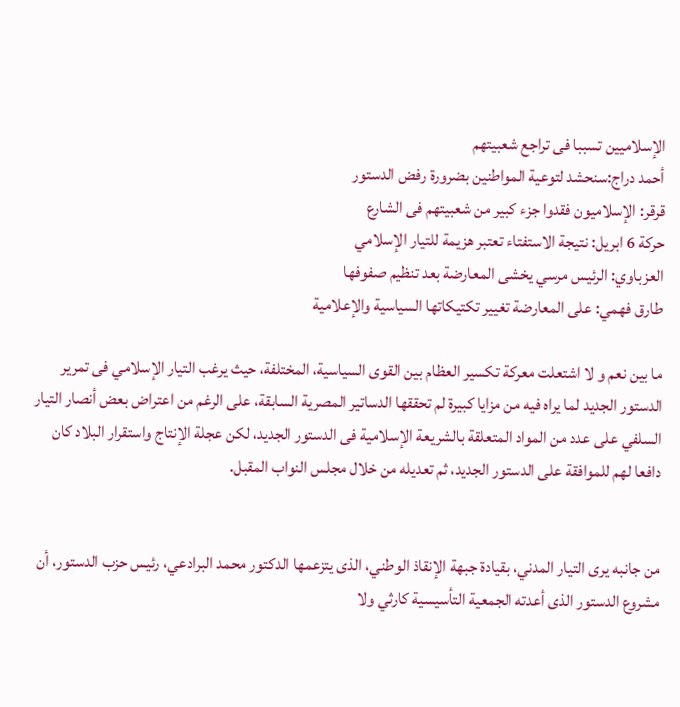الإسلاميين تسببا فى تراجع شعبيتهم
أحمد دراج:سنحشد لتوعية المواطنين بضرورة رفض الدستور
قرقر: الإسلاميون فقدوا جزء كبير من شعبيتهم فى الشارع
حركة 6 ابريل: نتيجة الاستفتاء تعتبر هزيمة للتيار الإسلامي
العزباوي: الرئيس مرسي يخشى المعارضة بعد تنظيم صفوفها
طارق فهمي: على المعارضة تغيير تكتيكاتها السياسية والإعلامية

ما بين نعم و لا اشتعلت معركة تكسير العظام بين القوى السياسية، المختلفة، حيث يرغب التيار الإسلامي فى تمرير الدستور الجديد لما يراه فيه من مزايا كبيرة لم تحققها الدساتير المصرية السابقة، على الرغم من اعتراض بعض أنصار التيار السلفي على عدد من المواد المتعلقة بالشريعة الإسلامية فى الدستور الجديد، لكن عجلة الإنتاج واستقرار البلاد كان دافعا لهم للموافقة على الدستور الجديد، ثم تعديله من خلال مجلس النواب المقبل.


من جانبه يرى التيار المدني، بقيادة جبهة الإنقاذ الوطني، الذى يتزعمها الدكتور محمد البرادعي، رئيس حزب الدستور، أن مشروع الدستور الذى أعدته الجمعية التأسيسية كارثي ولا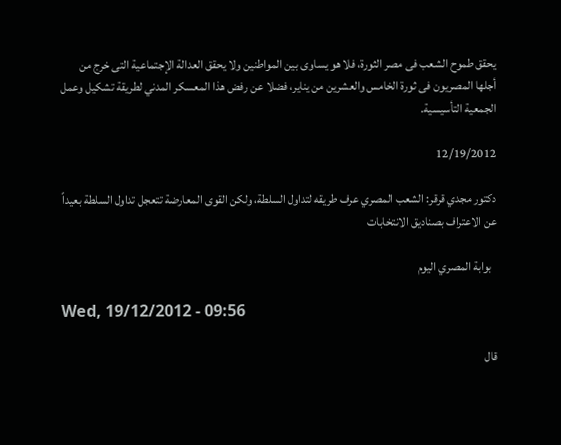يحقق طموح الشعب فى مصر الثورة، فلا هو يساوى بين المواطنين ولا يحقق العدالة الإجتماعية التى خرج من أجلها المصريون فى ثورة الخامس والعشرين من يناير، فضلا عن رفض هذا المعسكر المدني لطريقة تشكيل وعمل الجمعية التأسيسية.

12/19/2012

دكتور مجدي قرقر: الشعب المصري عرف طريقه لتداول السلطة، ولكن القوى المعارضة تتعجل تداول السلطة بعيداً عن الاعتراف بصناديق الانتخابات

  بوابة المصري اليوم

Wed, 19/12/2012 - 09:56

قال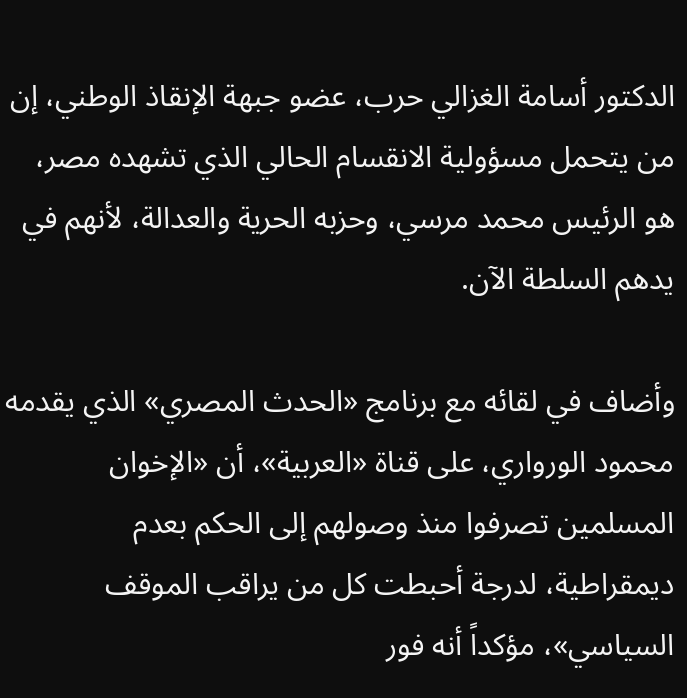الدكتور أسامة الغزالي حرب، عضو جبهة الإنقاذ الوطني، إن من يتحمل مسؤولية الانقسام الحالي الذي تشهده مصر، هو الرئيس محمد مرسي، وحزبه الحرية والعدالة، لأنهم في يدهم السلطة الآن.

وأضاف في لقائه مع برنامج «الحدث المصري» الذي يقدمه محمود الورواري، على قناة «العربية»، أن «الإخوان المسلمين تصرفوا منذ وصولهم إلى الحكم بعدم ديمقراطية، لدرجة أحبطت كل من يراقب الموقف السياسي»، مؤكداً أنه فور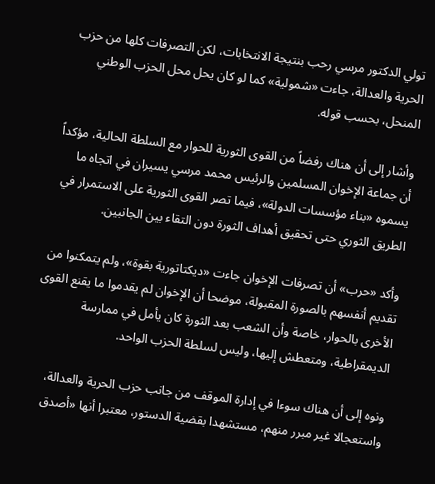تولي الدكتور مرسي رحب بنتيجة الانتخابات، لكن التصرفات كلها من حزب الحرية والعدالة، جاءت «شمولية» كما لو كان يحل محل الحزب الوطني المنحل، بحسب قوله.

وأشار إلى أن هناك رفضاً من القوى الثورية للحوار مع السلطة الحالية، مؤكداً أن جماعة الإخوان المسلمين والرئيس محمد مرسي يسيران في اتجاه ما يسموه «بناء مؤسسات الدولة»، فيما تصر القوى الثورية على الاستمرار في الطريق الثوري حتى تحقيق أهداف الثورة دون التقاء بين الجانبين.

وأكد «حرب» أن تصرفات الإخوان جاءت «ديكتاتورية بقوة»، ولم يتمكنوا من تقديم أنفسهم بالصورة المقبولة، موضحا أن الإخوان لم يقدموا ما يقنع القوى الأخرى بالحوار، خاصة وأن الشعب بعد الثورة كان يأمل في ممارسة الديمقراطية، ومتعطش إليها، وليس لسلطة الحزب الواحد.

ونوه إلى أن هناك سوءا في إدارة الموقف من جانب حزب الحرية والعدالة، واستعجالا غير مبرر منهم، مستشهدا بقضية الدستور، معتبرا أنها «أصدق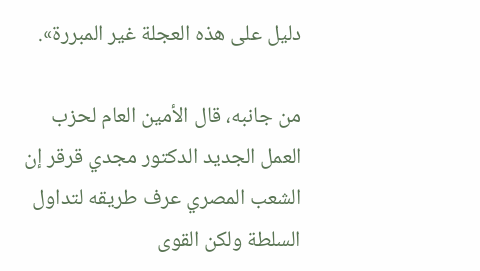دليل على هذه العجلة غير المبررة».

من جانبه، قال الأمين العام لحزب العمل الجديد الدكتور مجدي قرقر إن الشعب المصري عرف طريقه لتداول السلطة ولكن القوى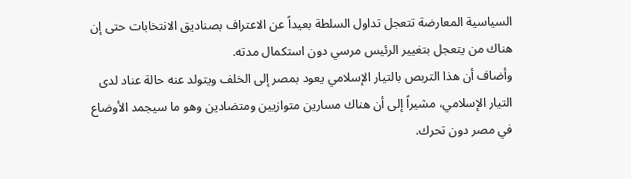السياسية المعارضة تتعجل تداول السلطة بعيداً عن الاعتراف بصناديق الانتخابات حتى إن هناك من يتعجل بتغيير الرئيس مرسي دون استكمال مدته.
وأضاف أن هذا التربص بالتيار الإسلامي يعود بمصر إلى الخلف ويتولد عنه حالة عناد لدى التيار الإسلامي، مشيراً إلى أن هناك مسارين متوازيين ومتضادين وهو ما سيجمد الأوضاع في مصر دون تحرك.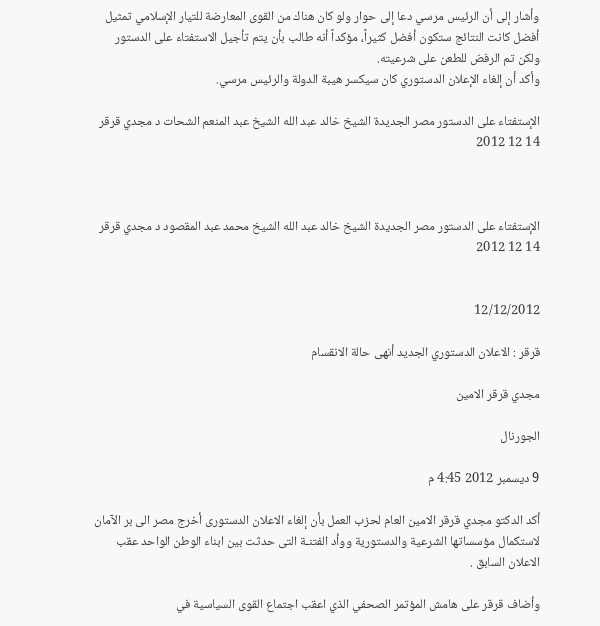وأشار إلى أن الرئيس مرسي دعا إلى حوار ولو كان هناك من القوى المعارضة للتيار الإسلامي تمثيل أفضل كانت النتائج ستكون أفضل كثيراً، مؤكداً أنه طالب بأن يتم تأجيل الاستفتاء على الدستور ولكن تم الرفض للطعن على شرعيته.
وأكد أن إلغاء الإعلان الدستوري كان سيكسر هيبة الدولة والرئيس مرسي.

الإستفتاء على الدستور مصر الجديدة الشيخ خالد عبد الله الشيخ عبد المنعم الشحات د مجدي قرقر 14 12 2012



الإستفتاء على الدستور مصر الجديدة الشيخ خالد عبد الله الشيخ محمد عبد المقصود د مجدي قرقر 14 12 2012


12/12/2012

قرقر : الاعلان الدستوري الجديد أنهى حالة الانقسام

مجدي قرقر الامين

الجورنال

9 ديسمبر 2012 4:45 م

أكد الدكتو مجدي قرقر الامين العام لحزب العمل بأن إلغاء الاعلان الدستورى أخرج مصر الى بر الآمان لاستكمال مؤسساتها الشرعية والدستورية ووأد الفتنـة التى حدثت بين ابناء الوطن الواحد عقب الاعلان السابق .

وأضاف قرقر على هامش المؤتمر الصحفي الذي اعقب اجتماع القوى السياسية في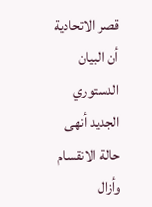قصر الاتحادية أن البيان الدستوري الجديد أنهى حالة الانقسام وأزال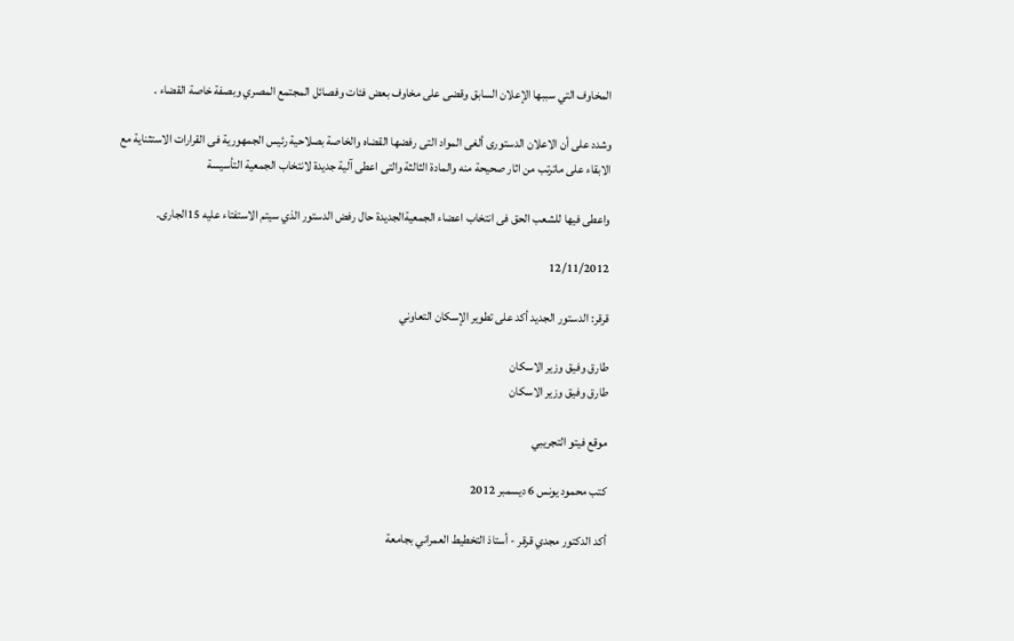المخاوف التي سببها الإعلان السابق وقضى على مخاوف بعض فئات وفصائل المجتمع المصري وبصفة خاصة القضاء .

وشدد على أن الاعلان الدستورى ألغى المواد التى رفضها القضاه والخاصة بصلاحية رئيس الجمهورية فى القرارات الاستثناية مع الابقاء على ماترتب من اثار صحيحة منه والمادة الثالثة والتى اعطى آلية جديدة لانتخاب الجمعية التأسيسة

واعطى فيها للشعب الحق فى انتخاب اعضاء الجمعيةالجديدة حال رفض الدستور الذي سيتم الاستفتاء عليه 15الجارى.

12/11/2012

قرقر: الدستور الجديد أكد على تطوير الإسكان التعاوني

طارق وفيق وزير الاسكان
طارق وفيق وزير الاسكان

موقع فيتو التجريبي

كتب محمود يونس 6 ديسمبر 2012

أكد الدكتور مجدي قرقر - أستاذ التخطيط العمراني بجامعة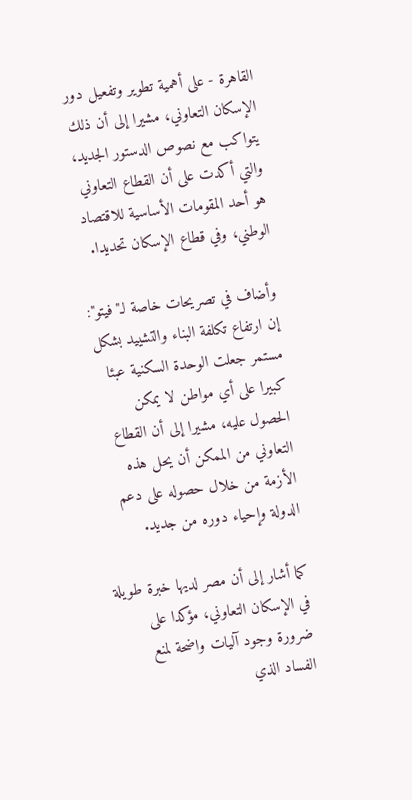القاهرة - على أهمية تطوير وتفعيل دور الإسكان التعاوني، مشيرا إلى أن ذلك يتواكب مع نصوص الدستور الجديد، والتي أكدت على أن القطاع التعاوني هو أحد المقومات الأساسية للاقتصاد الوطني، وفي قطاع الإسكان تحديدا.

وأضاف في تصريحات خاصة لـ"فيتو": إن ارتفاع تكلفة البناء والتشييد بشكل مستمر جعلت الوحدة السكنية عبئا كبيرا على أي مواطن لا يمكن الحصول عليه، مشيرا إلى أن القطاع التعاوني من الممكن أن يحل هذه الأزمة من خلال حصوله على دعم الدولة وإحياء دوره من جديد.

كما أشار إلى أن مصر لديها خبرة طويلة في الإسكان التعاوني، مؤكدا على ضرورة وجود آليات واضحة لمنع الفساد الذي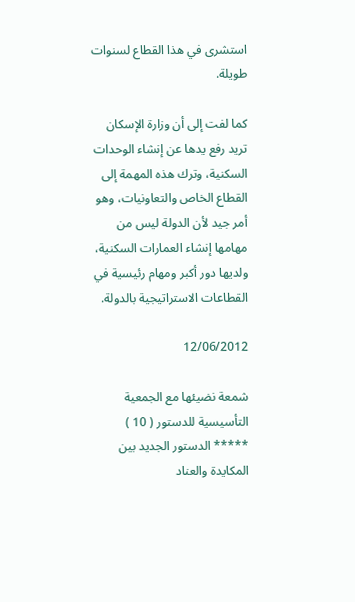استشرى في هذا القطاع لسنوات طويلة.

كما لفت إلى أن وزارة الإسكان تريد رفع يدها عن إنشاء الوحدات السكنية، وترك هذه المهمة إلى القطاع الخاص والتعاونيات، وهو أمر جيد لأن الدولة ليس من مهامها إنشاء العمارات السكنية، ولديها دور أكبر ومهام رئيسية في القطاعات الاستراتيجية بالدولة.

12/06/2012

شمعة نضيئها مع الجمعية التأسيسية للدستور ( 10 ) ***** الدستور الجديد بين المكايدة والعناد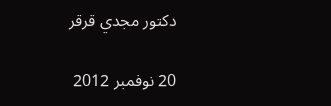دكتور مجدي قرقر

20 نوفمبر 2012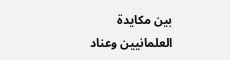بين مكايدة العلمانيين وعناد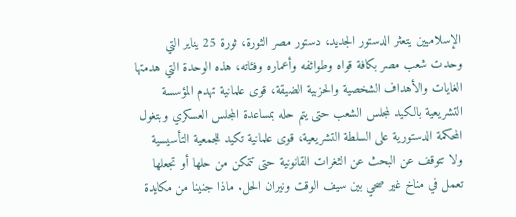الإسلاميين يتعثر الدستور الجديد، دستور مصر الثورة، ثورة 25 يناير التي وحدت شعب مصر بكافة قواه وطوائفه وأعماره وفئاته، هذه الوحدة التي هدمتها الغايات والأهداف الشخصية والحزبية الضيقة، قوى علمانية تهدم المؤسسة التشريعية بالكيد لمجلس الشعب حتى يتم حله بمساعدة المجلس العسكري وبتغول المحكمة الدستورية على السلطة التشريعية، قوى علمانية تكيد للجمعية التأسيسية ولا تتوقف عن البحث عن الثغرات القانونية حتى تتمكن من حلها أو تجعلها تعمل في مناخ غير صحي بين سيف الوقت ونيران الحل. ماذا جنينا من مكايدة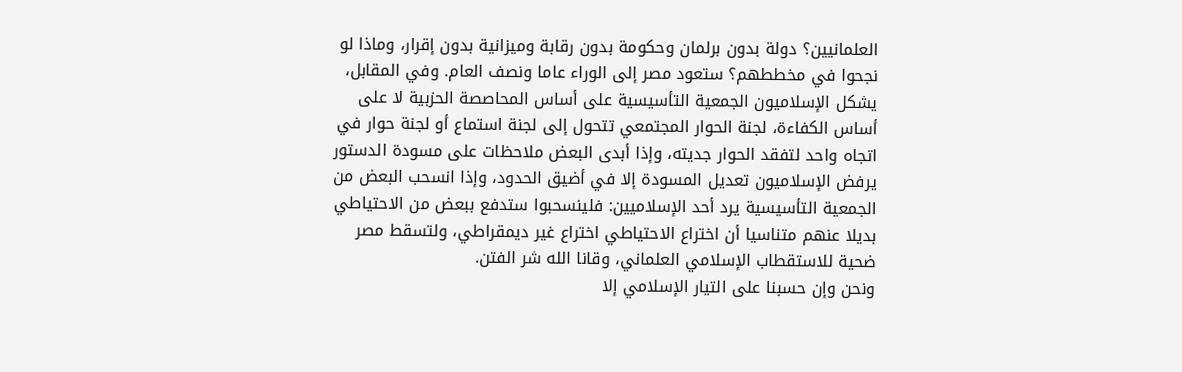العلمانيين؟ دولة بدون برلمان وحكومة بدون رقابة وميزانية بدون إقرار، وماذا لو نجحوا في مخططهم؟ ستعود مصر إلى الوراء عاما ونصف العام. وفي المقابل، يشكل الإسلاميون الجمعية التأسيسية على أساس المحاصصة الحزبية لا على أساس الكفاءة، لجنة الحوار المجتمعي تتحول إلى لجنة استماع أو لجنة حوار في اتجاه واحد لتفقد الحوار جديته، وإذا أبدى البعض ملاحظات على مسودة الدستور يرفض الإسلاميون تعديل المسودة إلا في أضيق الحدود، وإذا انسحب البعض من الجمعية التأسيسية يرد أحد الإسلاميين: فلينسحبوا ستدفع ببعض من الاحتياطي بديلا عنهم متناسيا أن اختراع الاحتياطي اختراع غير ديمقراطي، ولتسقط مصر ضحية للاستقطاب الإسلامي العلماني، وقانا الله شر الفتن.
ونحن وإن حسبنا على التيار الإسلامي إلا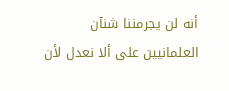أنه لن يجرمننا شنآن العلمانيين على ألا نعدل لأن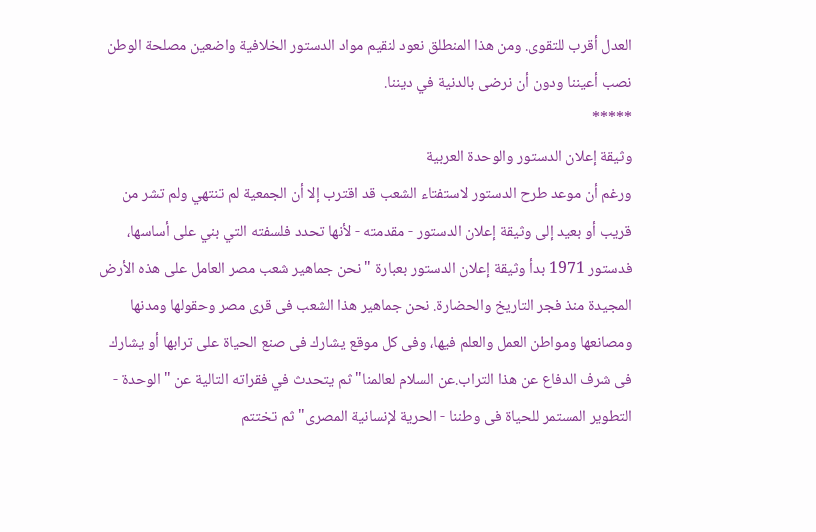العدل أقرب للتقوى. ومن هذا المنطلق نعود لنقيم مواد الدستور الخلافية واضعين مصلحة الوطن نصب أعيننا ودون أن نرضى بالدنية في ديننا.
*****
وثيقة إعلان الدستور والوحدة العربية
ورغم أن موعد طرح الدستور لاستفتاء الشعب قد اقترب إلا أن الجمعية لم تنتهي ولم تشر من قريب أو بعيد إلى وثيقة إعلان الدستور - مقدمته - لأنها تحدد فلسفته التي بني على أساسها، فدستور 1971 بدأ وثيقة إعلان الدستور بعبارة "نحن جماهير شعب مصر العامل على هذه الأرض المجيدة منذ فجر التاريخ والحضارة. نحن جماهير هذا الشعب فى قرى مصر وحقولها ومدنها ومصانعها ومواطن العمل والعلم فيها، وفى كل موقع يشارك فى صنع الحياة على ترابها أو يشارك فى شرف الدفاع عن هذا التراب.عن السلام لعالمنا" ثم يتحدث في فقراته التالية عن "الوحدة - التطوير المستمر للحياة فى وطننا - الحرية لإنسانية المصرى" ثم تختتم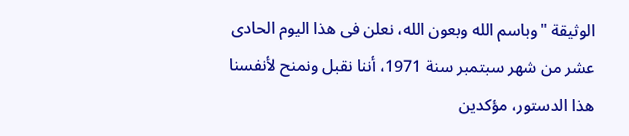الوثيقة "وباسم الله وبعون الله، نعلن فى هذا اليوم الحادى عشر من شهر سبتمبر سنة 1971، أننا نقبل ونمنح لأنفسنا هذا الدستور، مؤكدين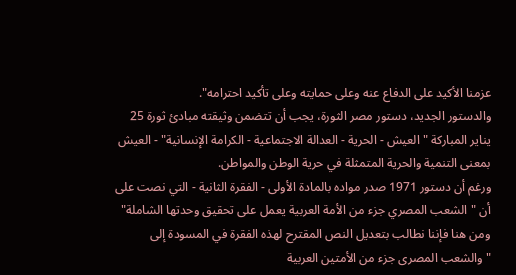عزمنا الأكيد على الدفاع عنه وعلى حمايته وعلى تأكيد احترامه".
والدستور الجديد، دستور مصر الثورة، يجب أن تتضمن وثيقته مبادئ ثورة 25 يناير المباركة " العيش - الحرية - العدالة الاجتماعية - الكرامة الإنسانية" - العيش بمعنى التنمية والحرية المتمثلة في حرية الوطن والمواطن.
ورغم أن دستور 1971 صدر مواده بالمادة الأولى - الفقرة الثانية - التي نصت على أن "الشعب المصري جزء من الأمة العربية يعمل على تحقيق وحدتها الشاملة" ومن هنا فإننا نطالب بتعديل النص المقترح لهذه الفقرة في المسودة إلى "والشعب المصرى جزء من الأمتين العربية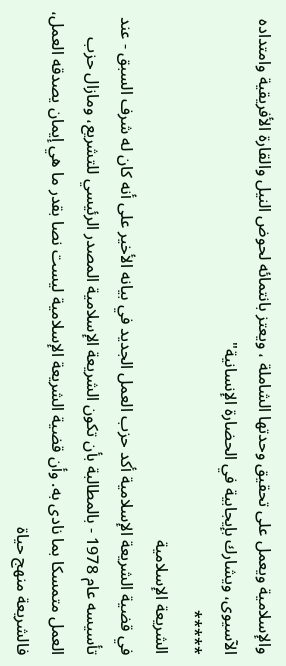والإسلامية ويعمل على تحقيق وحدتها الشاملة ، ويعتز بانتمائه لحوض النيل والقارة الأفريقية وامتداده الآسيوى، ويشارك بإيجابية في الحضارة الإنسانية"
*****
الشريعة الإسلامية
في قضية الشريعة الإسلامية أكد حزب العمل الجديد في بيانه الأخير على أنه كان له شرف السبق - عند تأسيسه عام 1978 - بالمطالبة بأن تكون الشريعة الإسلامية المصدر الرئيسي للتشريع، ومازال حزب العمل متمسكا بما نادى به. وأن قضية الشريعة الإسلامية ليست نصا بقدر ما هي إيمان يصدقه العمل، فالشريعة منهج حياة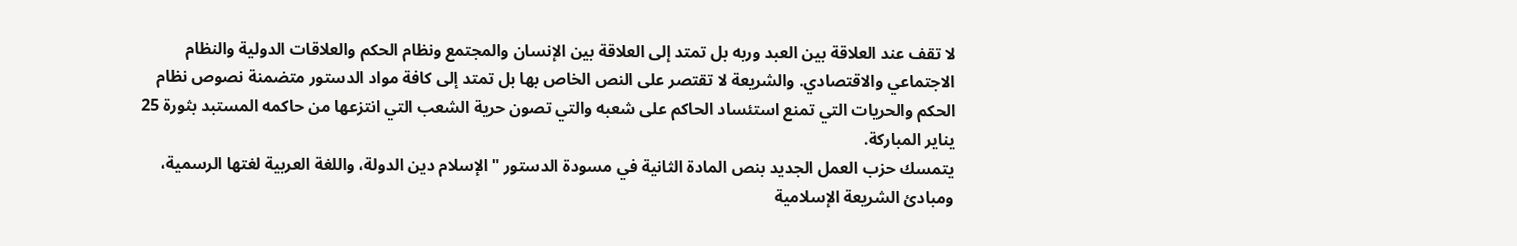لا تقف عند العلاقة بين العبد وربه بل تمتد إلى العلاقة بين الإنسان والمجتمع ونظام الحكم والعلاقات الدولية والنظام الاجتماعي والاقتصادي. والشريعة لا تقتصر على النص الخاص بها بل تمتد إلى كافة مواد الدستور متضمنة نصوص نظام الحكم والحريات التي تمنع استئساد الحاكم على شعبه والتي تصون حرية الشعب التي انتزعها من حاكمه المستبد بثورة 25 يناير المباركة.
يتمسك حزب العمل الجديد بنص المادة الثانية في مسودة الدستور "الإسلام دين الدولة، واللغة العربية لغتها الرسمية، ومبادئ الشريعة الإسلامية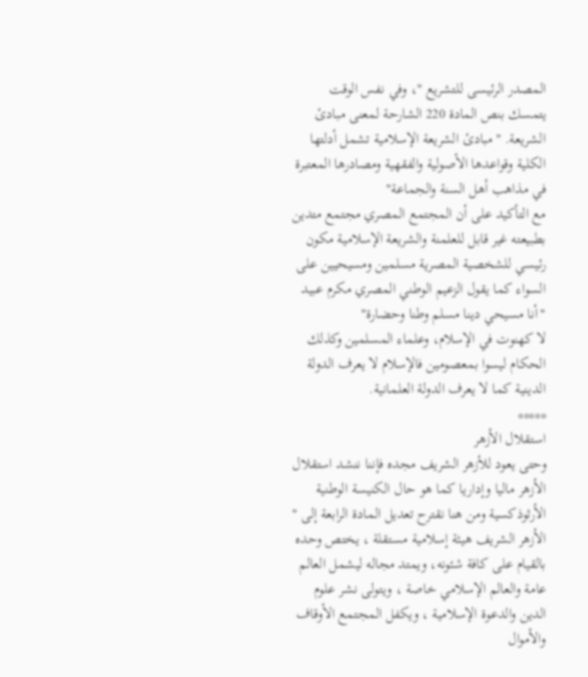المصدر الرئيسى للتشريع "، وفي نفس الوقت يتمسك بنص المادة 220 الشارحة لمعنى مبادئ الشريعة. "مبادئ الشريعة الإسلامية تشمل أدلتها الكلية وقواعدها الأصولية والفقهية ومصادرها المعتبرة في مذاهب أهل السنة والجماعة"
مع التأكيد على أن المجتمع المصري مجتمع متدين بطبيعته غير قابل للعلمنة والشريعة الإسلامية مكون رئيسي للشخصية المصرية مسلمين ومسيحيين على السواء كما يقول الزعيم الوطني المصري مكرم عبيد "أنا مسيحي دينا مسلم وطنا وحضارة"
لا كهنوت في الإسلام، وعلماء المسلمين وكذلك الحكام ليسوا بمعصومين فالإسلام لا يعرف الدولة الدينية كما لا يعرف الدولة العلمانية.
*****
استقلال الأزهر
وحتى يعود للأزهر الشريف مجده فإننا ننشد استقلال الأزهر ماليا وإداريا كما هو حال الكنيسة الوطنية الأرثوذكسية ومن هنا نقترح تعديل المادة الرابعة إلى " الأزهر الشريف هيئة إسلامية مستقلة ، يختص وحده بالقيام على كافة شئونه، ويمتد مجاله ليشمل العالم عامة والعالم الإسلامي خاصة ، ويتولى نشر علوم الدين والدعوة الإسلامية ، ويكفل المجتمع الأوقاف والأموال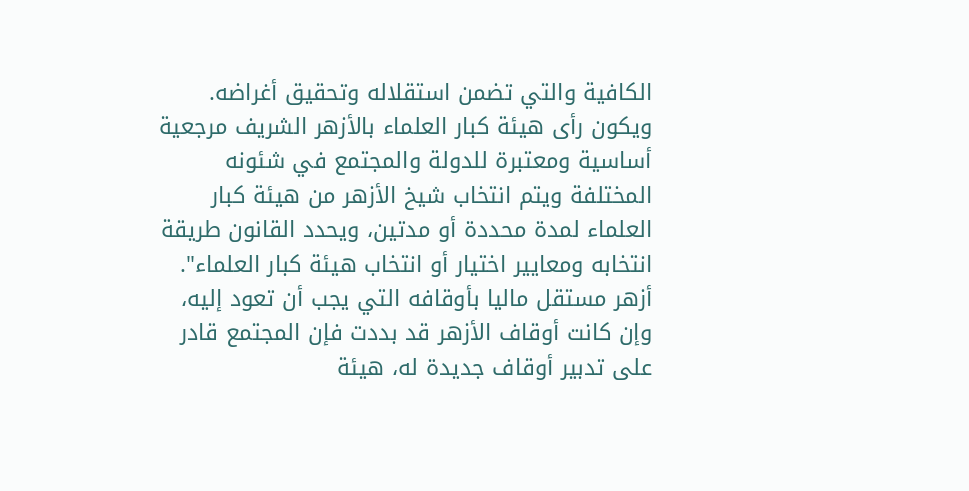الكافية والتي تضمن استقلاله وتحقيق أغراضه. ويكون رأى هيئة كبار العلماء بالأزهر الشريف مرجعية أساسية ومعتبرة للدولة والمجتمع في شئونه المختلفة ويتم انتخاب شيخ الأزهر من هيئة كبار العلماء لمدة محددة أو مدتين، ويحدد القانون طريقة انتخابه ومعايير اختيار أو انتخاب هيئة كبار العلماء". أزهر مستقل ماليا بأوقافه التي يجب أن تعود إليه، وإن كانت أوقاف الأزهر قد بددت فإن المجتمع قادر على تدبير أوقاف جديدة له، هيئة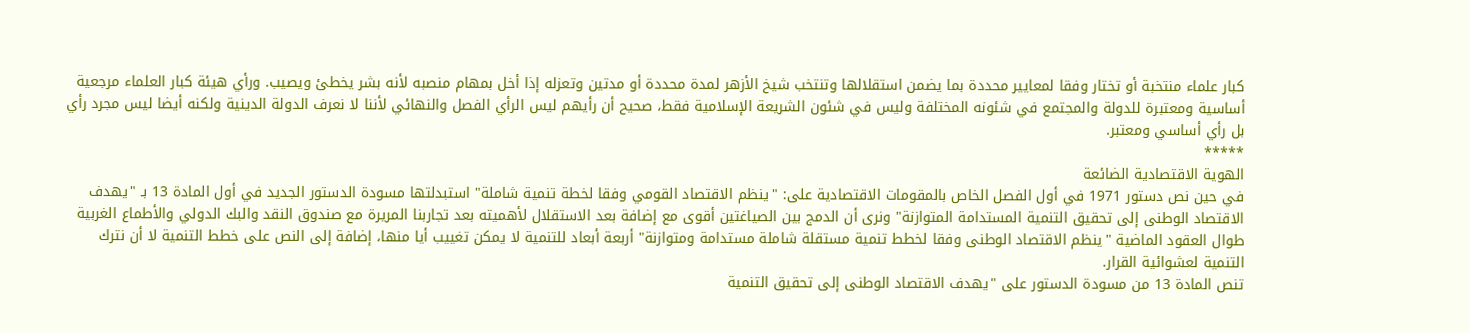كبار علماء منتخبة أو تختار وفقا لمعايير محددة بما يضمن استقلالها وتنتخب شيخ الأزهر لمدة محددة أو مدتين وتعزله إذا أخل بمهام منصبه لأنه بشر يخطئ ويصيب. ورأي هيئة كبار العلماء مرجعية أساسية ومعتبرة للدولة والمجتمع في شئونه المختلفة وليس في شئون الشريعة الإسلامية فقط، صحيح أن رأيهم ليس الرأي الفصل والنهائي لأننا لا نعرف الدولة الدينية ولكنه أيضا ليس مجرد رأي بل رأي أساسي ومعتبر.
*****
الهوية الاقتصادية الضائعة
في حين نص دستور 1971 في أول الفصل الخاص بالمقومات الاقتصادية على: "ينظم الاقتصاد القومي وفقا لخطة تنمية شاملة" استبدلتها مسودة الدستور الجديد في أول المادة 13 بـ "يهدف الاقتصاد الوطنى إلى تحقيق التنمية المستدامة المتوازنة" ونرى أن الدمج بين الصياغتين أقوى مع إضافة بعد الاستقلال لأهميته بعد تجاربنا المريرة مع صندوق النقد والبك الدولي والأطماع الغربية طوال العقود الماضية "ينظم الاقتصاد الوطنى وفقا لخطط تنمية مستقلة شاملة مستدامة ومتوازنة" أربعة أبعاد للتنمية لا يمكن تغييب أيا منها، إضافة إلى النص على خطط التنمية لا أن نترك التنمية لعشوائية القرار.
تنص المادة 13 من مسودة الدستور على "يهدف الاقتصاد الوطنى إلى تحقيق التنمية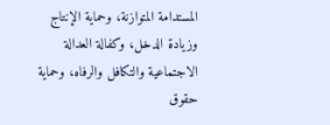المستدامة المتوازنة، وحماية الإنتاج وزيادة الدخل، وكفالة العدالة الاجتماعية والتكافل والرفاه، وحماية حقوق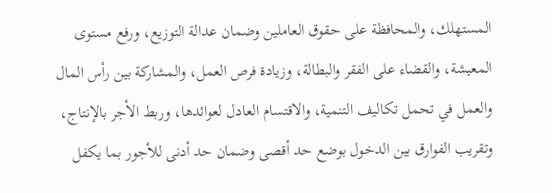المستهلك، والمحافظة على حقوق العاملين وضمان عدالة التوزيع، ورفع مستوى المعيشة، والقضاء على الفقر والبطالة، وزيادة فرص العمل، والمشاركة بين رأس المال والعمل في تحمل تكاليف التنمية، والاقتسام العادل لعوائدها، وربط الأجر بالإنتاج، وتقريب الفوارق بين الدخول بوضع حد أقصى وضمان حد أدنى للأجور بما يكفل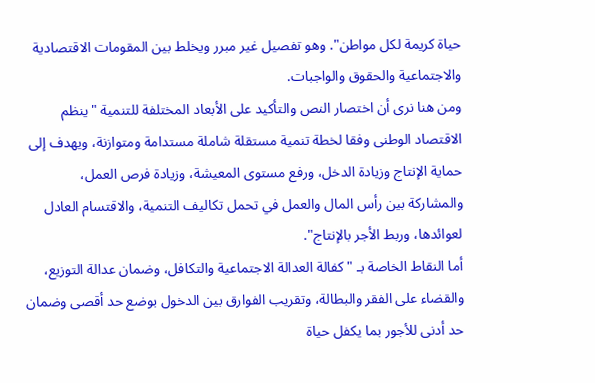حياة كريمة لكل مواطن". وهو تفصيل غير مبرر ويخلط بين المقومات الاقتصادية والاجتماعية والحقوق والواجبات.
ومن هنا نرى أن اختصار النص والتأكيد على الأبعاد المختلفة للتنمية "ينظم الاقتصاد الوطنى وفقا لخطة تنمية مستقلة شاملة مستدامة ومتوازنة، ويهدف إلى حماية الإنتاج وزيادة الدخل، ورفع مستوى المعيشة، وزيادة فرص العمل، والمشاركة بين رأس المال والعمل في تحمل تكاليف التنمية، والاقتسام العادل لعوائدها، وربط الأجر بالإنتاج".
أما النقاط الخاصة بـ "كفالة العدالة الاجتماعية والتكافل، وضمان عدالة التوزيع، والقضاء على الفقر والبطالة، وتقريب الفوارق بين الدخول بوضع حد أقصى وضمان حد أدنى للأجور بما يكفل حياة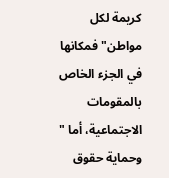كريمة لكل مواطن" فمكانها في الجزء الخاص بالمقومات الاجتماعية، أما " وحماية حقوق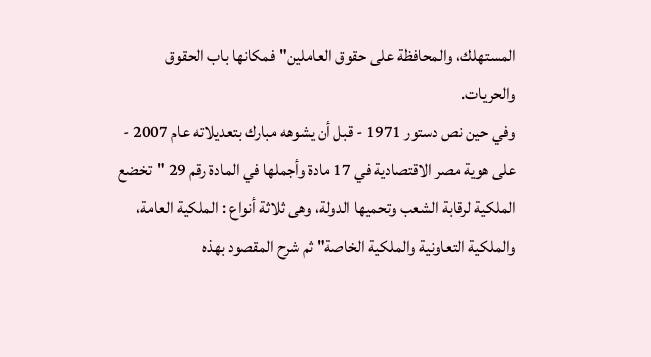المستهلك، والمحافظة على حقوق العاملين" فمكانها باب الحقوق والحريات.
وفي حين نص دستور 1971 - قبل أن يشوهه مبارك بتعديلاته عام 2007 - على هوية مصر الاقتصادية في 17 مادة وأجملها في المادة رقم 29 "تخضع الملكية لرقابة الشعب وتحميها الدولة، وهى ثلاثة أنواع : الملكية العامة، والملكية التعاونية والملكية الخاصة" ثم شرح المقصود بهذه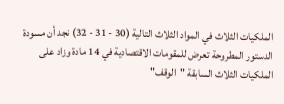الملكيات الثلاث في المواد الثلاث التالية (30 - 31 - 32) نجد أن مسودة الدستور المطروحة تعرض للمقومات الاقتصادية في 14 مادة وزاد على الملكيات الثلاث السابقة "الوقف"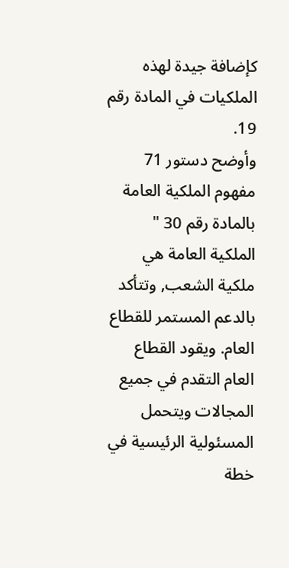كإضافة جيدة لهذه الملكيات في المادة رقم 19.
وأوضح دستور 71 مفهوم الملكية العامة بالمادة رقم 30 " الملكية العامة هي ملكية الشعب, وتتأكد بالدعم المستمر للقطاع العام. ويقود القطاع العام التقدم في جميع المجالات ويتحمل المسئولية الرئيسية في خطة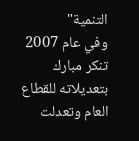التنمية"
وفي عام 2007 تنكر مبارك بتعديلاته للقطاع العام وتعدلت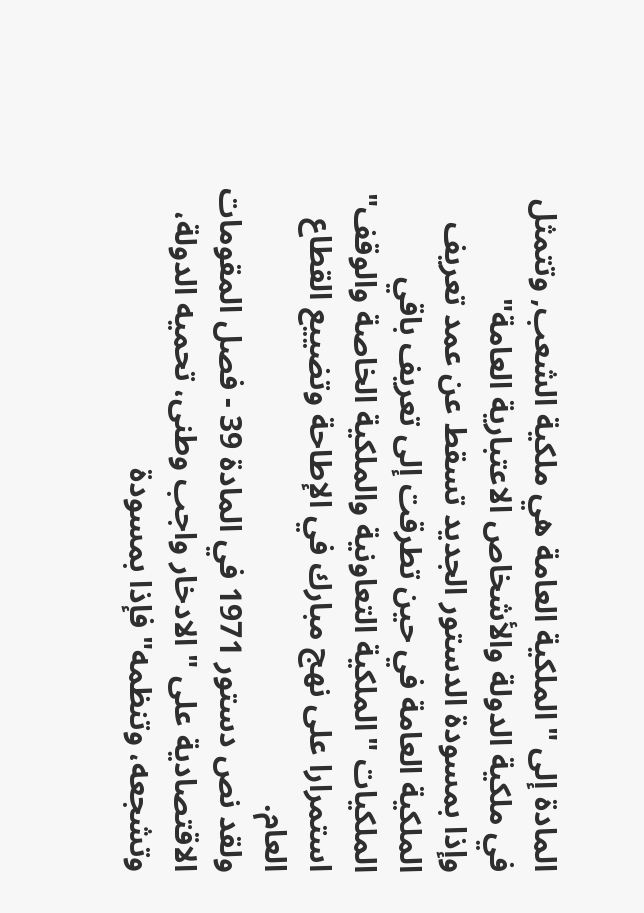المادة إلى "الملكية العامة هي ملكية الشعب, وتتمثل في ملكية الدولة والأشخاص الاعتبارية العامة"
وإذا بمسودة الدستور الجديد تسقط عن عمد تعريف الملكية العامة في حين تطرقت إلى تعريف باقي الملكيات "الملكية التعاونية والملكية الخاصة والوقف" استمرارا على نهج مبارك في الإطاحة وتضييع القطاع العام.
ولقد نص دستور 1971 في المادة 39 - فصل المقومات الاقتصادية على " الادخار واجب وطنى، تحميه الدولة، وتشجعه، وتنظمه" فإذا بمسودة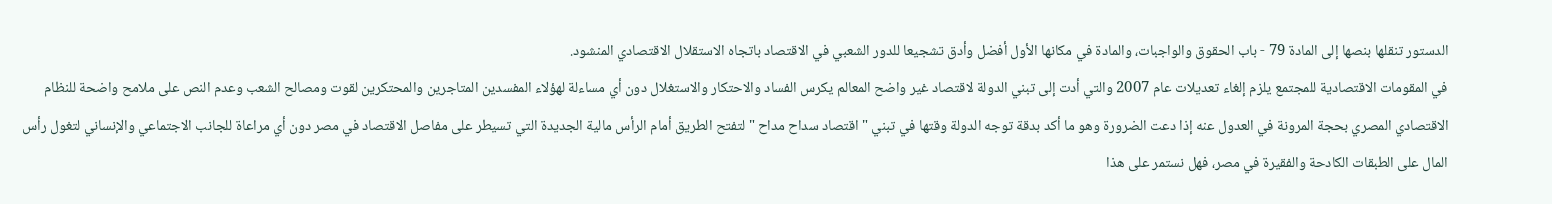الدستور تنقلها بنصها إلى المادة 79 - باب الحقوق والواجبات، والمادة في مكانها الأول أفضل وأدق تشجيعا للدور الشعبي في الاقتصاد باتجاه الاستقلال الاقتصادي المنشود.
في المقومات الاقتصادية للمجتمع يلزم إلغاء تعديلات عام 2007 والتي أدت إلى تبني الدولة لاقتصاد غير واضح المعالم يكرس الفساد والاحتكار والاستغلال دون أي مساءلة لهؤلاء المفسدين المتاجرين والمحتكرين لقوت ومصالح الشعب وعدم النص على ملامح واضحة للنظام الاقتصادي المصري بحجة المرونة في العدول عنه إذا دعت الضرورة وهو ما أكد بدقة توجه الدولة وقتها في تبني " اقتصاد سداح مداح " لتفتح الطريق أمام الرأس مالية الجديدة التي تسيطر على مفاصل الاقتصاد في مصر دون أي مراعاة للجانب الاجتماعي والإنساني لتغول رأس المال على الطبقات الكادحة والفقيرة في مصر، فهل نستمر على هذا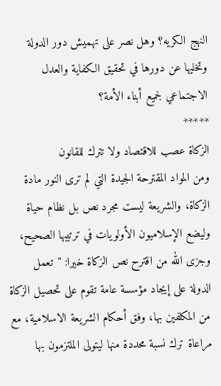النهج الكريه؟ وهل نصر على تهميش دور الدولة وتخليها عن دورها في تحقيق الكفاية والعدل الاجتماعي لجميع أبناء الأمة؟
*****
الزكاة عصب للاقتصاد ولا تترك للقانون
ومن المواد المقترحة الجيدة التي لم ترى النور مادة الزكاة، والشريعة ليست مجرد نص بل نظام حياة وليضع الإسلاميون الأولويات في ترتيبها الصحيح، وجزى الله من اقترح نص الزكاة خيرا: "تعمل الدولة على إيجاد مؤسسة عامة تقوم على تحصيل الزكاة من المكلفين بها، وفق أحكام الشريعة الاسلامية، مع مراعاة ترك نسبة محددة منها ليتولى الملتزمون بها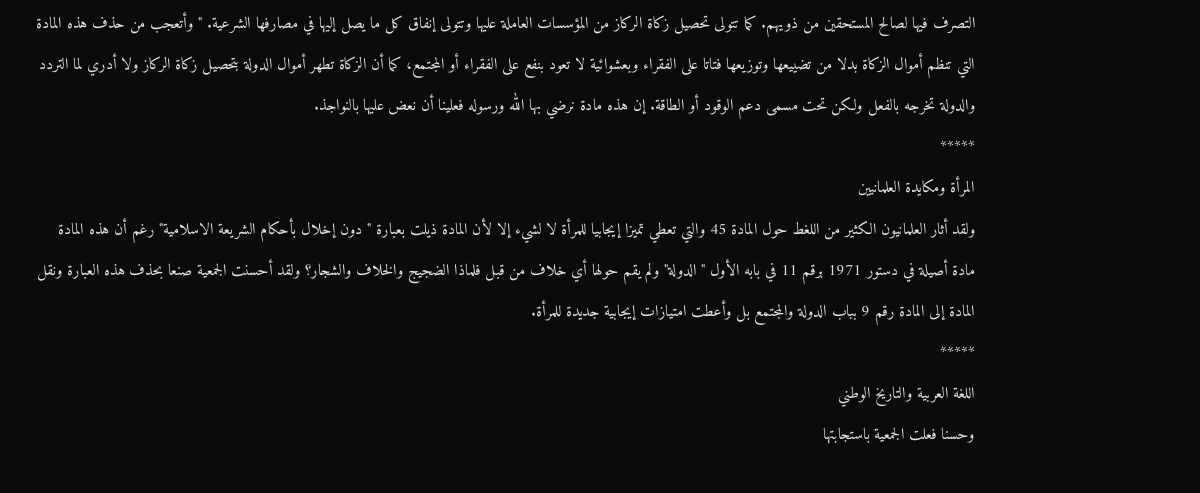التصرف فيها لصالح المستحقين من ذويهم. كما تتولى تحصيل زكاة الركاز من المؤسسات العاملة عليها وتتولى إنفاق كل ما يصل إليها في مصارفها الشرعية. " وأتعجب من حذف هذه المادة التي تنظم أموال الزكاة بدلا من تضييعها وتوزيعها فتاتا على الفقراء وبعشوائية لا تعود بنفع على الفقراء أو المجتمع، كما أن الزكاة تطهر أموال الدولة بتحصيل زكاة الركاز ولا أدري لما التردد والدولة تخرجه بالفعل ولكن تحت مسمى دعم الوقود أو الطاقة. إن هذه مادة نرضي بها الله ورسوله فعلينا أن نعض عليها بالنواجذ.
*****
المرأة ومكايدة العلمانيين
ولقد أثار العلمانيون الكثير من اللغط حول المادة 45 والتي تعطي تميزا إيجابيا للمرأة لا لشيء إلا لأن المادة ذيلت بعبارة " دون إخلال بأحكام الشريعة الاسلامية" رغم أن هذه المادة مادة أصيلة في دستور 1971 برقم 11 في بابه الأول "الدولة" ولم يقم حولها أي خلاف من قبل فلماذا الضجيج والخلاف والشجار؟ ولقد أحسنت الجمعية صنعا بحذف هذه العبارة ونقل المادة إلى المادة رقم 9 بباب الدولة والمجتمع بل وأعطت امتيازات إيجابية جديدة للمرأة.
*****
اللغة العربية والتاريخ الوطني
وحسنا فعلت الجمعية باستجابتها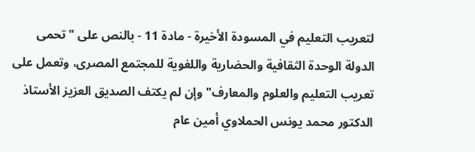لتعريب التعليم في المسودة الأخيرة - مادة 11 - بالنص على "تحمى الدولة الوحدة الثقافية والحضارية واللغوية للمجتمع المصرى، وتعمل على تعريب التعليم والعلوم والمعارف" وإن لم يكتف الصديق العزيز الأستاذ الدكتور محمد يونس الحملاوي أمين عام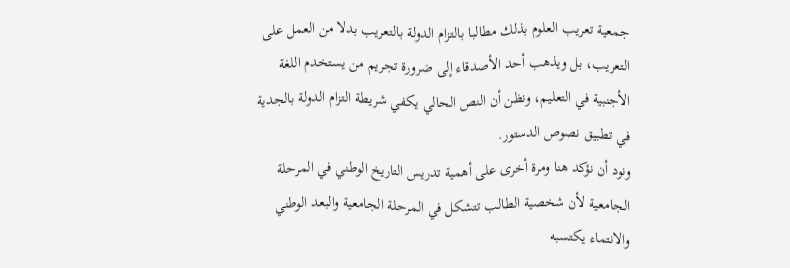جمعية تعريب العلوم بذلك مطالبا بالتزام الدولة بالتعريب بدلا من العمل على التعريب، بل ويذهب أحد الأصدقاء إلى ضرورة تجريم من يستخدم اللغة الأجنبية في التعليم، ونظن أن النص الحالي يكفي شريطة التزام الدولة بالجدية في تطبيق نصوص الدستور.
ونود أن نؤكد هنا ومرة أخرى على أهمية تدريس التاريخ الوطني في المرحلة الجامعية لأن شخصية الطالب تتشكل في المرحلة الجامعية والبعد الوطني والانتماء يكتسبه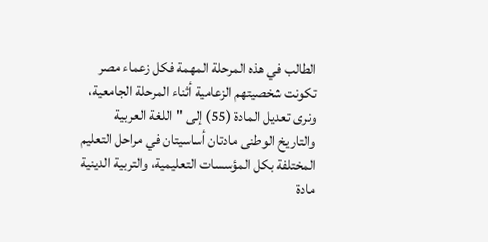الطالب في هذه المرحلة المهمة فكل زعماء مصر تكونت شخصيتهم الزعامية أثناء المرحلة الجامعية، ونرى تعديل المادة (55) إلى "اللغة العربية والتاريخ الوطنى مادتان أساسيتان في مراحل التعليم المختلفة بكل المؤسسات التعليمية، والتربية الدينية مادة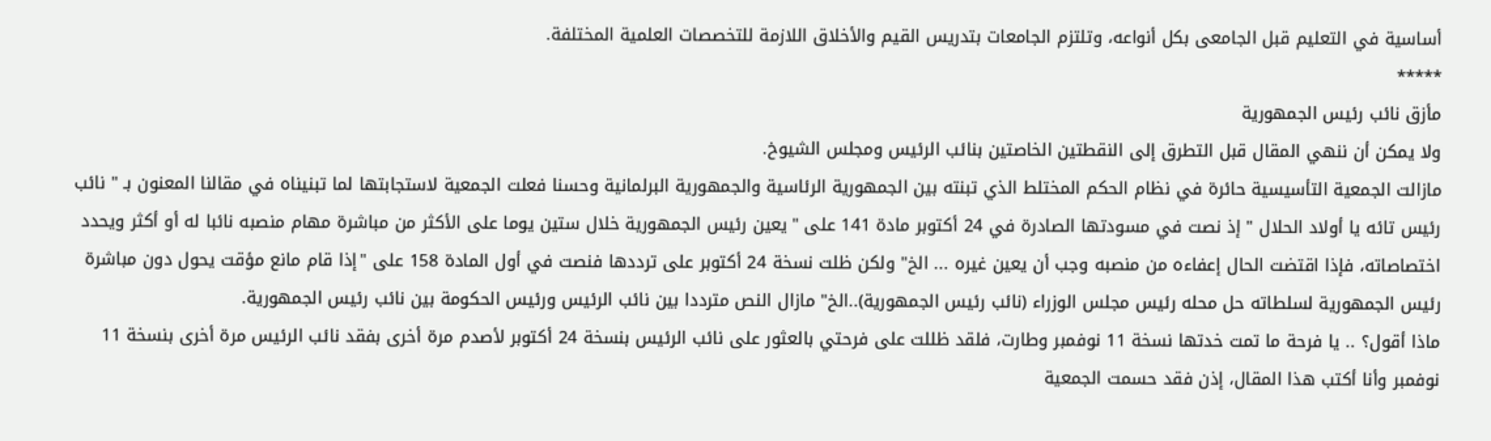أساسية في التعليم قبل الجامعى بكل أنواعه، وتلتزم الجامعات بتدريس القيم والأخلاق اللازمة للتخصصات العلمية المختلفة.
*****
مأزق نائب رئيس الجمهورية
ولا يمكن أن ننهي المقال قبل التطرق إلى النقطتين الخاصتين بنائب الرئيس ومجلس الشيوخ.
مازالت الجمعية التأسيسية حائرة في نظام الحكم المختلط الذي تبنته بين الجمهورية الرئاسية والجمهورية البرلمانية وحسنا فعلت الجمعية لاستجابتها لما تبنيناه في مقالنا المعنون بـ " نائب رئيس تائه يا أولاد الحلال " إذ نصت في مسودتها الصادرة في 24 أكتوبر مادة 141 على "يعين رئيس الجمهورية خلال ستين يوما على الأكثر من مباشرة مهام منصبه نائبا له أو أكثر ويحدد اختصاصاته، فإذا اقتضت الحال إعفاءه من منصبه وجب أن يعين غيره ... الخ" ولكن ظلت نسخة 24 أكتوبر على ترددها فنصت في أول المادة 158 على "إذا قام مانع مؤقت يحول دون مباشرة رئيس الجمهورية لسلطاته حل محله رئيس مجلس الوزراء (نائب رئيس الجمهورية)..الخ" مازال النص مترددا بين نائب الرئيس ورئيس الحكومة بين نائب رئيس الجمهورية.
ماذا أقول؟ .. يا فرحة ما تمت خدتها نسخة 11 نوفمبر وطارت، فلقد ظللت على فرحتي بالعثور على نائب الرئيس بنسخة 24 أكتوبر لأصدم مرة أخرى بفقد نائب الرئيس مرة أخرى بنسخة 11 نوفمبر وأنا أكتب هذا المقال، إذن فقد حسمت الجمعية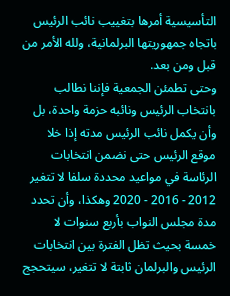التأسيسية أمرها بتغييب نائب الرئيس باتجاه جمهوريتها البرلمانية، ولله الأمر من قبل ومن بعد.
وحتى تطمئن الجمعية فإننا نطالب بانتخاب الرئيس ونائبه حزمة واحدة، بل وأن يكمل نائب الرئيس مدته إذا خلا موقع الرئيس حتى نضمن انتخابات الرئاسة في مواعيد محددة سلفا لا تتغير 2012 - 2016 - 2020 وهكذا، وأن تحدد مدة مجلس النواب بأربع سنوات لا خمسة بحيث تظل الفترة بين انتخابات الرئيس والبرلمان ثابتة لا تتغير، سيتحجج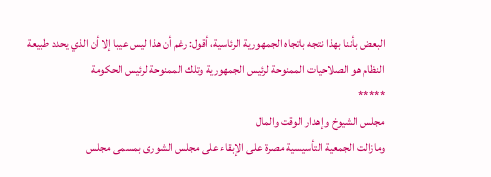البعض بأننا بهذا نتجه باتجاه الجمهورية الرئاسية، أقول: رغم أن هذا ليس عيبا إلا أن الذي يحدد طبيعة النظام هو الصلاحيات الممنوحة لرئيس الجمهورية وتلك الممنوحة لرئيس الحكومة
*****
مجلس الشيوخ وإهدار الوقت والمال
ومازالت الجمعية التأسيسية مصرة على الإبقاء على مجلس الشورى بمسمى مجلس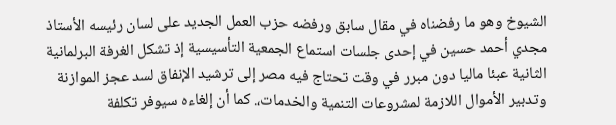الشيوخ وهو ما رفضناه في مقال سابق ورفضه حزب العمل الجديد على لسان رئيسه الأستاذ مجدي أحمد حسين في إحدى جلسات استماع الجمعية التأسيسية إذ تشكل الغرفة البرلمانية الثانية عبئا ماليا دون مبرر في وقت تحتاج فيه مصر إلى ترشيد الإنفاق لسد عجز الموازنة وتدبير الأموال اللازمة لمشروعات التنمية والخدمات،. كما أن إلغاءه سيوفر تكلفة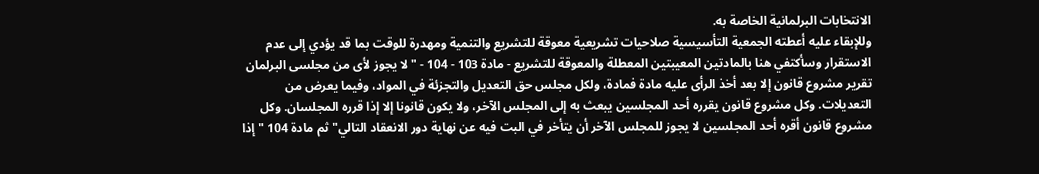الانتخابات البرلمانية الخاصة به.
وللإبقاء عليه أعطته الجمعية التأسيسية صلاحيات تشريعية معوقة للتشريع والتنمية ومهدرة للوقت بما قد يؤدي إلى عدم الاستقرار وسأكتفي هنا بالمادتين المعيبتين المعطلة والمعوقة للتشريع - مادة 103 - 104 - " لا يجوز لأى من مجلسى البرلمان تقرير مشروع قانون إلا بعد أخذ الرأى عليه مادة فمادة، ولكل مجلس حق التعديل والتجزئة في المواد، وفيما يعرض من التعديلات. وكل مشروع قانون يقرره أحد المجلسين يبعث به إلى المجلس الآخر، ولا يكون قانونا إلا إذا قرره المجلسان. وكل مشروع قانون أقره أحد المجلسين لا يجوز للمجلس الآخر أن يتأخر في البت فيه عن نهاية دور الانعقاد التالي" ثم مادة 104 " إذا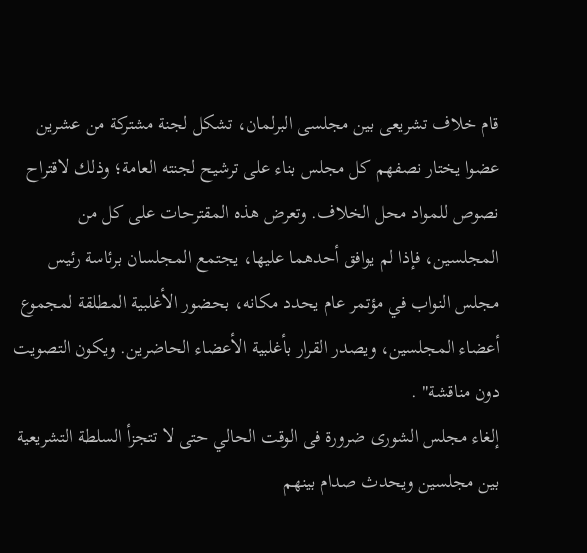قام خلاف تشريعى بين مجلسى البرلمان، تشكل لجنة مشتركة من عشرين عضوا يختار نصفهم كل مجلس بناء على ترشيح لجنته العامة؛ وذلك لاقتراح نصوص للمواد محل الخلاف. وتعرض هذه المقترحات على كل من المجلسين، فإذا لم يوافق أحدهما عليها، يجتمع المجلسان برئاسة رئيس مجلس النواب في مؤتمر عام يحدد مكانه، بحضور الأغلبية المطلقة لمجموع أعضاء المجلسين، ويصدر القرار بأغلبية الأعضاء الحاضرين. ويكون التصويت دون مناقشة" .
إلغاء مجلس الشورى ضرورة فى الوقت الحالي حتى لا تتجزأ السلطة التشريعية بين مجلسين ويحدث صدام بينهم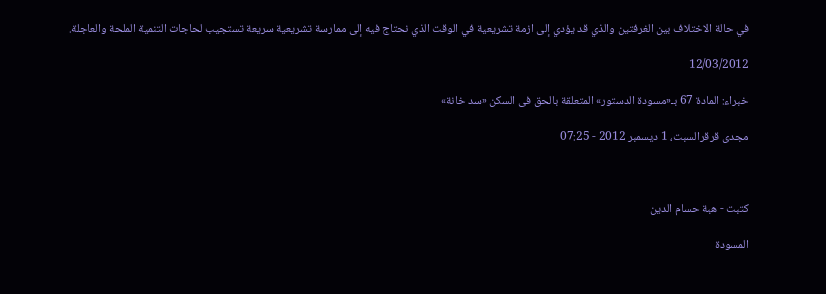في حالة الاختلاف بين الغرفتين والذي قد يؤدي إلى ازمة تشريعية في الوقت الذي نحتاج فيه إلى ممارسة تشريعية سريعة تستجيب لحاجات التنمية الملحة والعاجلة.

12/03/2012

خبراء: المادة 67 بـ«مسودة الدستور» المتعلقة بالحق فى السكن «سد خانة»

مجدى قرقرالسبت، 1 ديسمبر 2012 - 07:25



كتبت - هبة حسام الدين

المسودة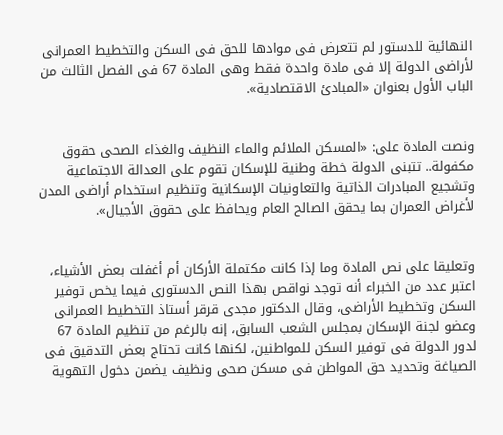النهائية للدستور لم تتعرض فى موادها للحق فى السكن والتخطيط العمرانى لأراضى الدولة إلا فى مادة واحدة فقط وهى المادة 67 فى الفصل الثالث من الباب الأول بعنوان «المبادئ الاقتصادية».


ونصت المادة على: «المسكن الملائم والماء النظيف والغذاء الصحى حقوق مكفولة.. تتبنى الدولة خطة وطنية للإسكان تقوم على العدالة الاجتماعية وتشجيع المبادرات الذاتية والتعاونيات الإسكانية وتنظيم استخدام أراضى المدن لأغراض العمران بما يحقق الصالح العام ويحافظ على حقوق الأجيال».


وتعليقا على نص المادة وما إذا كانت مكتملة الأركان أم أغفلت بعض الأشياء، اعتبر عدد من الخبراء أنه توجد نواقص بهذا النص الدستورى فيما يخص توفير السكن وتخطيط الأراضى، وقال الدكتور مجدى قرقر أستاذ التخطيط العمرانى وعضو لجنة الإسكان بمجلس الشعب السابق، إنه بالرغم من تنظيم المادة 67 لدور الدولة فى توفير السكن للمواطنين، لكنها كانت تحتاج بعض التدقيق فى الصياغة وتحديد حق المواطن فى مسكن صحى ونظيف يضمن دخول التهوية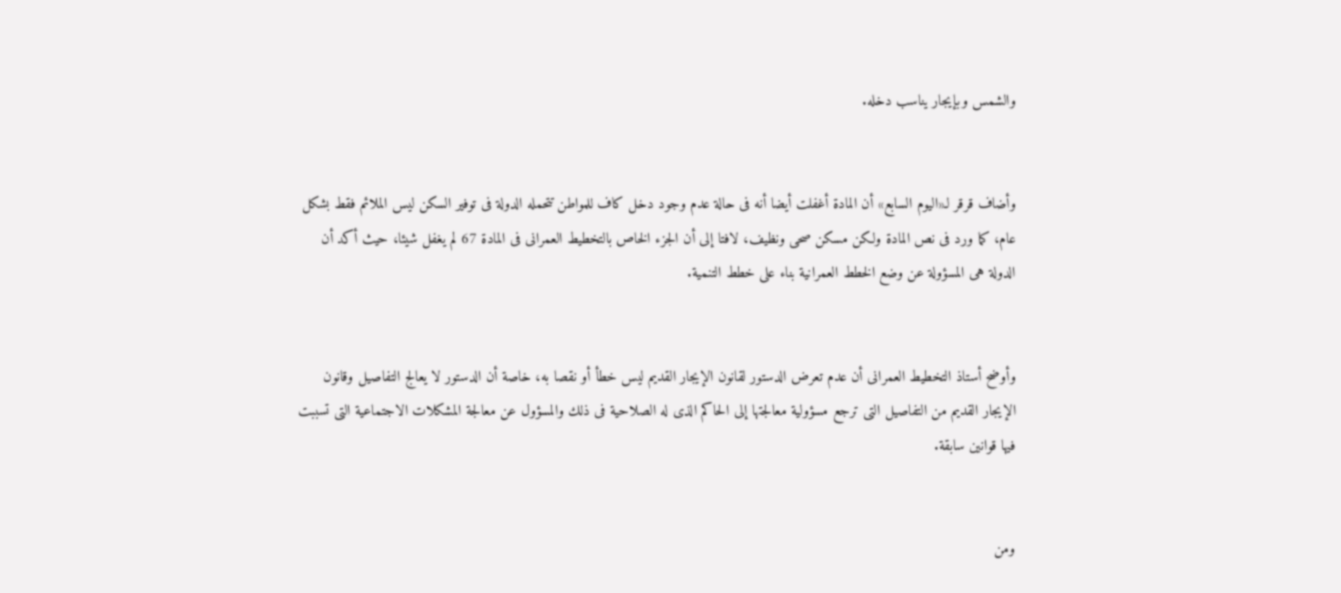والشمس وبإيجار يناسب دخله.


وأضاف قرقر لـ«اليوم السابع» أن المادة أغفلت أيضا أنه فى حالة عدم وجود دخل كاف للمواطن تتحمله الدولة فى توفير السكن ليس الملائم فقط بشكل عام، كما ورد فى نص المادة ولكن مسكن صحى ونظيف، لافتا إلى أن الجزء الخاص بالتخطيط العمرانى فى المادة 67 لم يغفل شيئا، حيث أكد أن الدولة هى المسؤولة عن وضع الخطط العمرانية بناء على خطط التنمية.


وأوضح أستاذ التخطيط العمرانى أن عدم تعرض الدستور لقانون الإيجار القديم ليس خطأ أو نقصا به، خاصة أن الدستور لا يعالج التفاصيل وقانون الإيجار القديم من التفاصيل التى ترجع مسؤولية معالجتها إلى الحاكم الذى له الصلاحية فى ذلك والمسؤول عن معالجة المشكلات الاجتماعية التى تسببت فيها قوانين سابقة.


ومن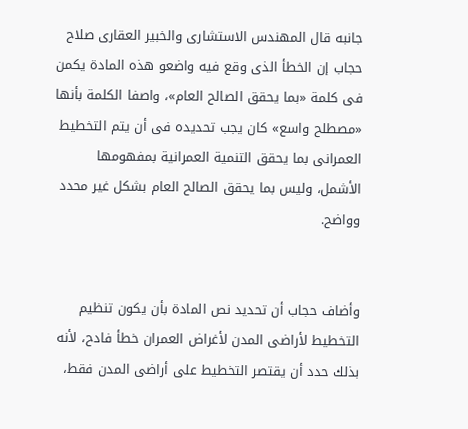جانبه قال المهندس الاستشارى والخبير العقارى صلاح حجاب إن الخطأ الذى وقع فيه واضعو هذه المادة يكمن فى كلمة «بما يحقق الصالح العام»، واصفا الكلمة بأنها «مصطلح واسع» كان يجب تحديده فى أن يتم التخطيط العمرانى بما يحقق التنمية العمرانية بمفهومها الأشمل، وليس بما يحقق الصالح العام بشكل غير محدد وواضح.


وأضاف حجاب أن تحديد نص المادة بأن يكون تنظيم التخطيط لأراضى المدن لأغراض العمران خطأ فادح، لأنه بذلك حدد أن يقتصر التخطيط على أراضى المدن فقط،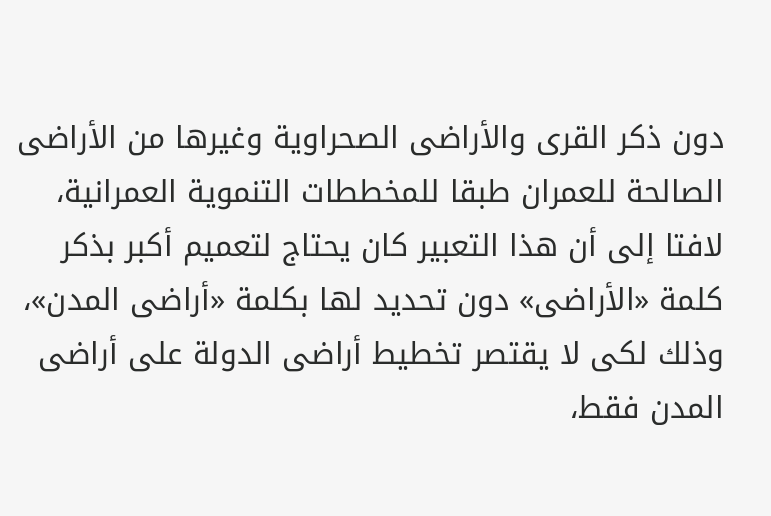دون ذكر القرى والأراضى الصحراوية وغيرها من الأراضى الصالحة للعمران طبقا للمخططات التنموية العمرانية، لافتا إلى أن هذا التعبير كان يحتاج لتعميم أكبر بذكر كلمة «الأراضى» دون تحديد لها بكلمة «أراضى المدن»، وذلك لكى لا يقتصر تخطيط أراضى الدولة على أراضى المدن فقط،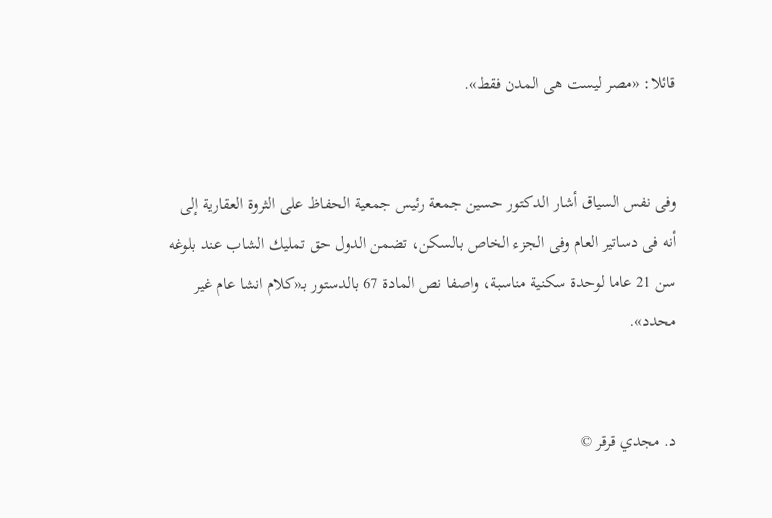قائلا: «مصر ليست هى المدن فقط».


وفى نفس السياق أشار الدكتور حسين جمعة رئيس جمعية الحفاظ على الثروة العقارية إلى أنه فى دساتير العام وفى الجزء الخاص بالسكن، تضمن الدول حق تمليك الشاب عند بلوغه سن 21 عاما لوحدة سكنية مناسبة، واصفا نص المادة 67 بالدستور بـ«كلام انشا عام غير محدد».


د. مجدي قرقر ©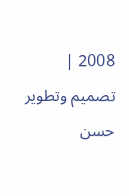2008 | تصميم وتطوير حسن